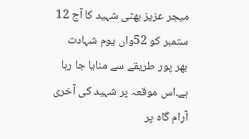میجر عزیز بھٹی شہید کا آج 12 ستمبر کو 52واں یوم شہادت
بھر پور طریقے سے منایا جا رہا ہے۔اس موقعہ پر شہید کی آخری آرام گاہ پر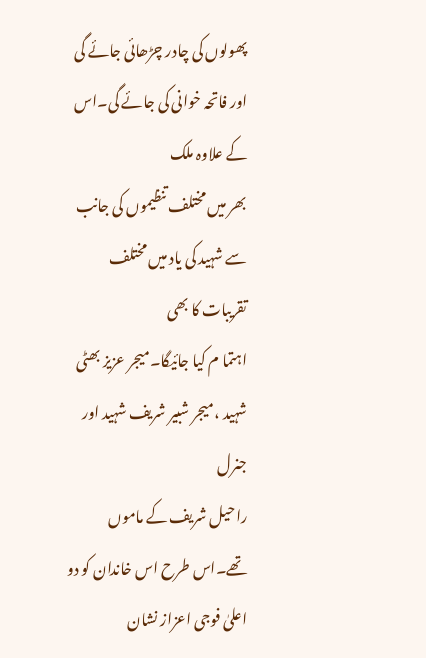پھولوں کی چادر چڑھائی جائے گی اور فاتحہ خوانی کی جائے گی۔اس کے علاوہ ملک
بھر میں مختلف تنظیموں کی جانب سے شہید کی یاد میں مختلف تقریبات کا بھی
اہتما م کیا جائیگا۔میجر عزیز بھٹی شہید ،میجر شبیر شریف شہید اور جنرل
راحیل شریف کے ماموں تھے۔اس طرح اس خاندان کو دو اعلیٰ فوجی اعزاز نشان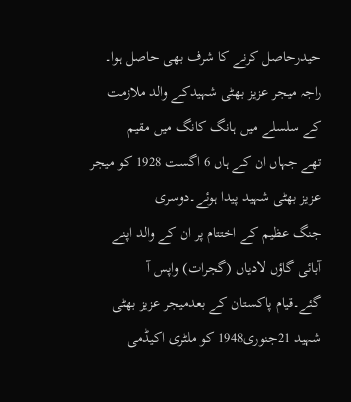حیدرحاصل کرنے کا شرف بھی حاصل ہوا۔
راجہ میجر عزیز بھٹی شہیدکے والد ملازمت کے سلسلے میں ہانگ کانگ میں مقیم
تھے جہاں ان کے ہاں 6 اگست 1928 کو میجر عزیز بھٹی شہید پیدا ہوئے۔دوسری
جنگ عظیم کے اختتام پر ان کے والد اپنے آبائی گاؤں لادیاں (گجرات) واپس آ
گئے۔قیام پاکستان کے بعدمیجر عزیز بھٹی شہید 21جنوری1948 کو ملٹری اکیڈمی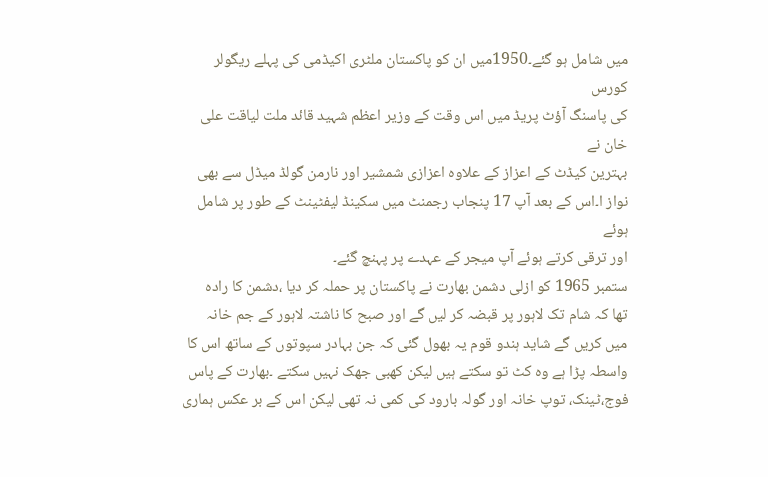میں شامل ہو گئے۔1950میں ان کو پاکستان ملٹری اکیڈمی کی پہلے ریگولر کورس
کی پاسنگ آؤٹ پریڈ میں اس وقت کے وزیر اعظم شہید قائد ملت لیاقت علی خان نے
بہترین کیڈٹ کے اعزاز کے علاوہ اعزازی شمشیر اور نارمن گولڈ میڈل سے بھی
نواز ا۔اس کے بعد آپ 17 پنجاب رجمنٹ میں سکینڈ لیفٹینٹ کے طور پر شامل ہوئے
اور ترقی کرتے ہوئے آپ میجر کے عہدے پر پہنچ گئے۔
ستمبر 1965 کو ازلی دشمن بھارت نے پاکستان پر حملہ کر دیا ،دشمن کا رادہ
تھا کہ شام تک لاہور پر قبضہ کر لیں گے اور صبح کا ناشتہ لاہور کے جم خانہ
میں کریں گے شاید ہندو قوم یہ بھول گئی کہ جن بہادر سپوتوں کے ساتھ اس کا
واسطہ پڑا ہے وہ کٹ تو سکتے ہیں لیکن کھبی جھک نہیں سکتے ۔بھارت کے پاس
فوج،ٹینک، توپ خانہ اور گولہ بارود کی کمی نہ تھی لیکن اس کے بر عکس ہماری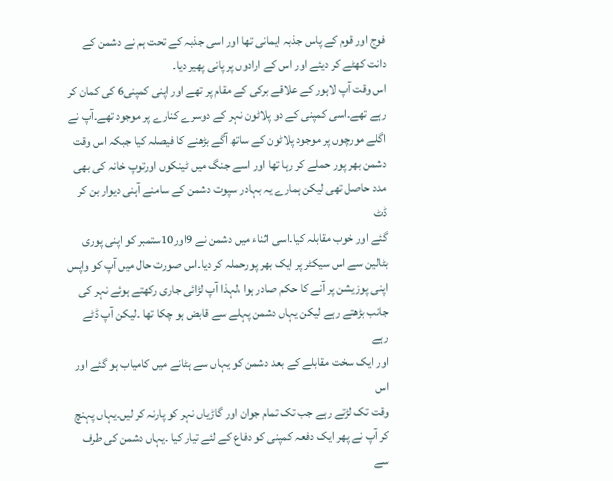فوج اور قوم کے پاس جذبہ ایمانی تھا اور اسی جذبہ کے تحت ہم نے دشمن کے
دانت کھٹے کر دیئے اور اس کے ارادوں پر پانی پھیر دیا۔
اس وقت آپ لاہور کے علاقے برکی کے مقام پر تھے اور اپنی کمپنی6 کی کمان کر
رہے تھے۔اسی کمپنی کے دو پلاٹون نہر کے دوسرے کنارے پر موجود تھے۔آپ نے
اگلے مورچوں پر موجود پلاٹون کے ساتھ آگے بڑھنے کا فیصلہ کیا جبکہ اس وقت
دشمن بھر پور حملے کر رہا تھا اور اسے جنگ میں ٹینکوں اورتوپ خانہ کی بھی
مدد حاصل تھی لیکن ہمارے یہ بہادر سپوت دشمن کے سامنے آہنی دیوار بن کر ڈٹ
گئے اور خوب مقابلہ کیا۔اسی اثناء میں دشمن نے 9اور10ستمبر کو اپنی پوری
بٹالین سے اس سیکٹر پر ایک بھر پورحملہ کر دیا۔اس صورت حال میں آپ کو واپس
اپنی پوزیشن پر آنے کا حکم صادر ہوا ،لہذا آپ لڑائی جاری رکھتے ہوئے نہر کی
جانب بڑھتے رہے لیکن یہاں دشمن پہلے سے قابض ہو چکا تھا ۔لیکن آپ ڈٹے رہے
اور ایک سخت مقابلے کے بعد دشمن کو یہاں سے ہٹانے میں کامیاب ہو گئے اور اس
وقت تک لڑتے رہے جب تک تمام جوان اور گاڑیاں نہر کو پارنہ کر لیں۔یہاں پہنچ
کر آپ نے پھر ایک دفعہ کمپنی کو دفاع کے لئے تیار کیا ۔یہاں دشمن کی طرف سے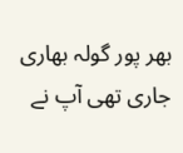بھر پور گولہ بھاری جاری تھی آپ نے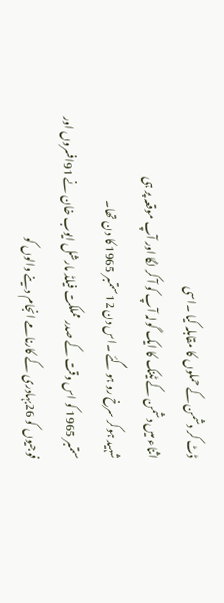ڈٹ کر دشمن کے حملوں کا مقابلہ کیا ۔اسی
اثناء میں دشمن کے ٹینک کا ایک گولہ آپ کو آ کر لگا اور آپ موقعہ پر ہی
شہید ہوکر سرخ رو ہو گئے ۔اس دن 12ستمبر 1965 کا دن تھا۔
ستمبر 1965 کو اس وقت کے صدر مملکت فیلڈ مارشل ایوب خان نے 91افسروں اور
فوجیوں کو 26بہادری کے کارنامے انجام دینے والوں کو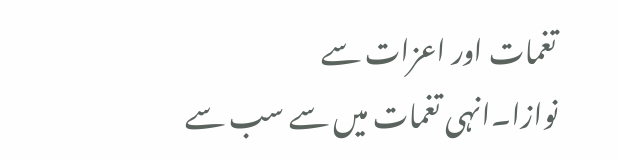تغمات اور اعزات سے
نوازا۔انہی تغمات میں سے سب سے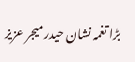بڑا تغمہ نشان حیدر میجر عزیز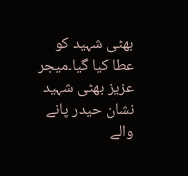بھٹی شہید کو
عطا کیا گیا۔میجر عزیز بھٹی شہید نشان حیدر پانے والے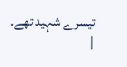تیسرے شہید تھے۔ |